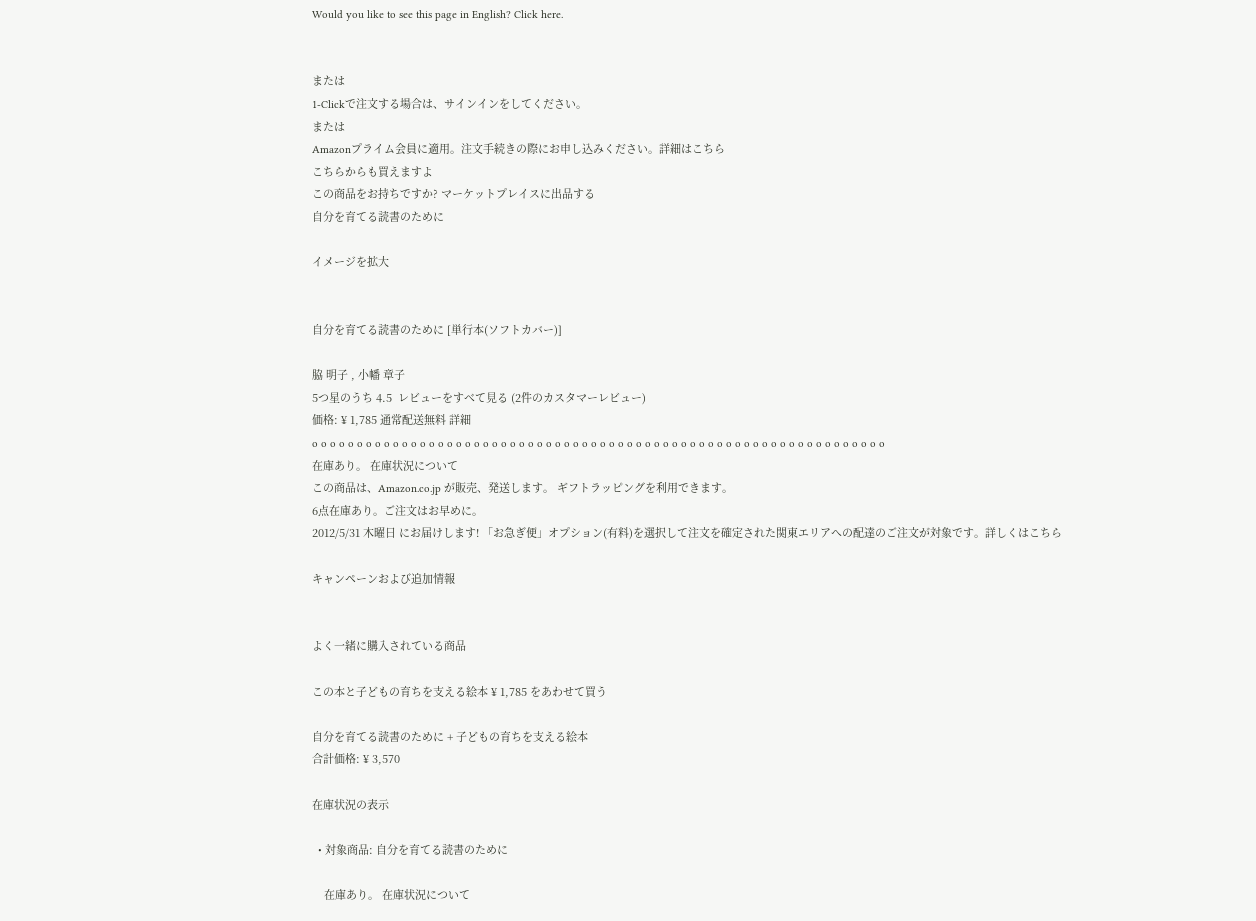Would you like to see this page in English? Click here.


または
1-Clickで注文する場合は、サインインをしてください。
または
Amazonプライム会員に適用。注文手続きの際にお申し込みください。詳細はこちら
こちらからも買えますよ
この商品をお持ちですか? マーケットプレイスに出品する
自分を育てる読書のために

イメージを拡大


自分を育てる読書のために [単行本(ソフトカバー)]

脇 明子 , 小幡 章子
5つ星のうち 4.5  レビューをすべて見る (2件のカスタマーレビュー)
価格: ¥ 1,785 通常配送無料 詳細
o o o o o o o o o o o o o o o o o o o o o o o o o o o o o o o o o o o o o o o o o o o o o o o o o o o o o o o o o o o o o o o o
在庫あり。 在庫状況について
この商品は、Amazon.co.jp が販売、発送します。 ギフトラッピングを利用できます。
6点在庫あり。ご注文はお早めに。
2012/5/31 木曜日 にお届けします! 「お急ぎ便」オプション(有料)を選択して注文を確定された関東エリアへの配達のご注文が対象です。詳しくはこちら

キャンペーンおよび追加情報


よく一緒に購入されている商品

この本と子どもの育ちを支える絵本 ¥ 1,785 をあわせて買う

自分を育てる読書のために + 子どもの育ちを支える絵本
合計価格: ¥ 3,570

在庫状況の表示

  • 対象商品: 自分を育てる読書のために

    在庫あり。 在庫状況について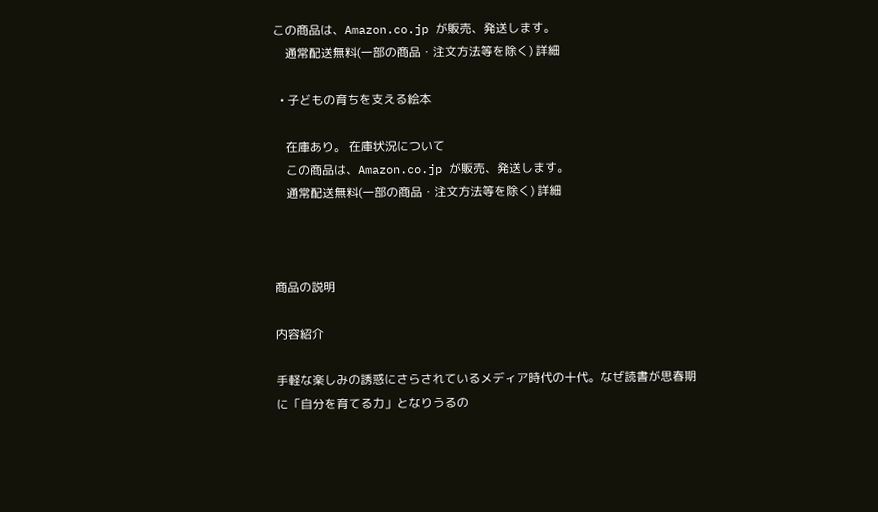この商品は、Amazon.co.jp が販売、発送します。
    通常配送無料(一部の商品・注文方法等を除く) 詳細

  • 子どもの育ちを支える絵本

    在庫あり。 在庫状況について
    この商品は、Amazon.co.jp が販売、発送します。
    通常配送無料(一部の商品・注文方法等を除く) 詳細



商品の説明

内容紹介

手軽な楽しみの誘惑にさらされているメディア時代の十代。なぜ読書が思春期に「自分を育てる力」となりうるの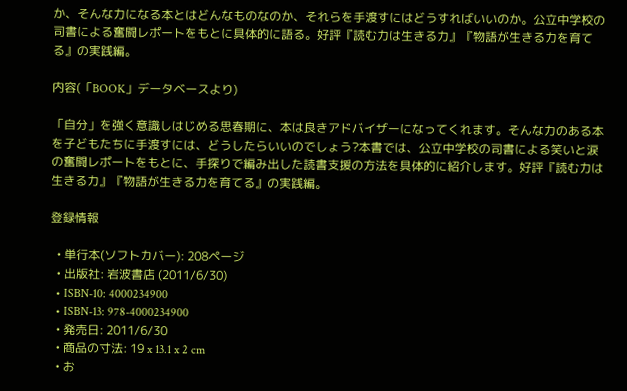か、そんな力になる本とはどんなものなのか、それらを手渡すにはどうすればいいのか。公立中学校の司書による奮闘レポートをもとに具体的に語る。好評『読む力は生きる力』『物語が生きる力を育てる』の実践編。

内容(「BOOK」データベースより)

「自分」を強く意識しはじめる思春期に、本は良きアドバイザーになってくれます。そんな力のある本を子どもたちに手渡すには、どうしたらいいのでしょう?本書では、公立中学校の司書による笑いと涙の奮闘レポートをもとに、手探りで編み出した読書支援の方法を具体的に紹介します。好評『読む力は生きる力』『物語が生きる力を育てる』の実践編。

登録情報

  • 単行本(ソフトカバー): 208ページ
  • 出版社: 岩波書店 (2011/6/30)
  • ISBN-10: 4000234900
  • ISBN-13: 978-4000234900
  • 発売日: 2011/6/30
  • 商品の寸法: 19 x 13.1 x 2 cm
  • お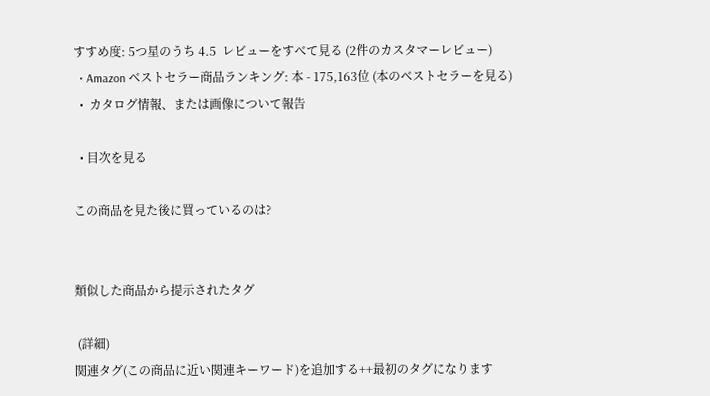すすめ度: 5つ星のうち 4.5  レビューをすべて見る (2件のカスタマーレビュー)
  • Amazon ベストセラー商品ランキング: 本 - 175,163位 (本のベストセラーを見る)
  •  カタログ情報、または画像について報告

  • 目次を見る

この商品を見た後に買っているのは?


類似した商品から提示されたタグ

 (詳細)
関連タグ(この商品に近い関連キーワード)を追加する++最初のタグになります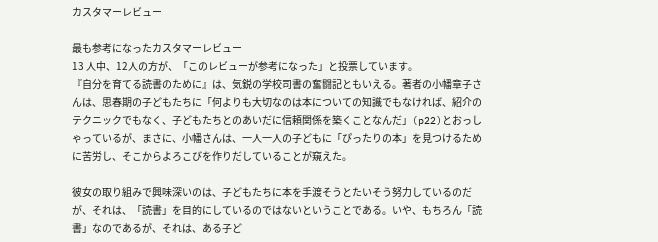カスタマーレビュー

最も参考になったカスタマーレビュー
13 人中、12人の方が、「このレビューが参考になった」と投票しています。
『自分を育てる読書のために』は、気鋭の学校司書の奮闘記ともいえる。著者の小幡章子さんは、思春期の子どもたちに「何よりも大切なのは本についての知識でもなければ、紹介のテクニックでもなく、子どもたちとのあいだに信頼関係を築くことなんだ」(p22)とおっしゃっているが、まさに、小幡さんは、一人一人の子どもに「ぴったりの本」を見つけるために苦労し、そこからよろこびを作りだしていることが窺えた。

彼女の取り組みで興味深いのは、子どもたちに本を手渡そうとたいそう努力しているのだが、それは、「読書」を目的にしているのではないということである。いや、もちろん「読書」なのであるが、それは、ある子ど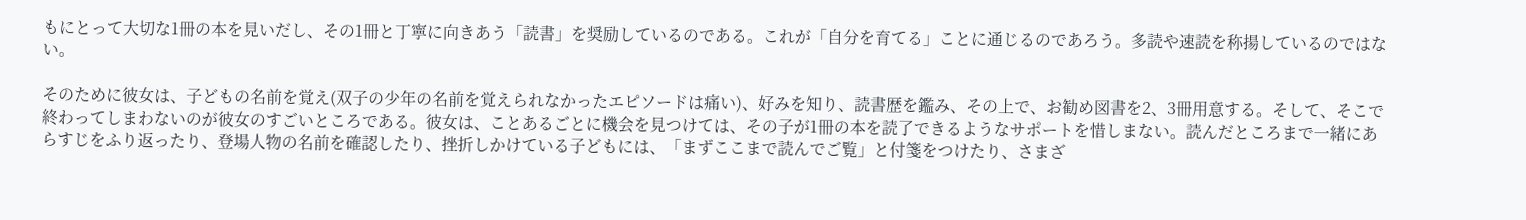もにとって大切な1冊の本を見いだし、その1冊と丁寧に向きあう「読書」を奨励しているのである。これが「自分を育てる」ことに通じるのであろう。多読や速読を称揚しているのではない。

そのために彼女は、子どもの名前を覚え(双子の少年の名前を覚えられなかったエピソードは痛い)、好みを知り、読書歴を鑑み、その上で、お勧め図書を2、3冊用意する。そして、そこで終わってしまわないのが彼女のすごいところである。彼女は、ことあるごとに機会を見つけては、その子が1冊の本を読了できるようなサポートを惜しまない。読んだところまで一緒にあらすじをふり返ったり、登場人物の名前を確認したり、挫折しかけている子どもには、「まずここまで読んでご覧」と付箋をつけたり、さまざ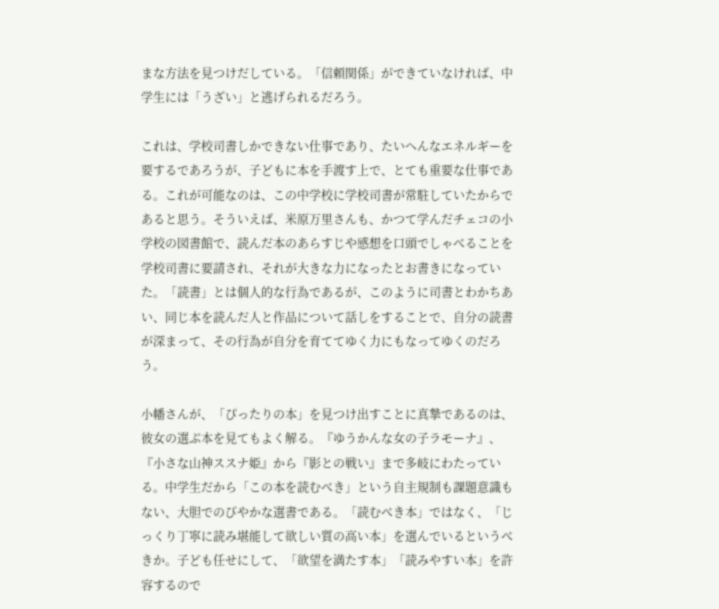まな方法を見つけだしている。「信頼関係」ができていなければ、中学生には「うざい」と逃げられるだろう。

これは、学校司書しかできない仕事であり、たいへんなエネルギーを要するであろうが、子どもに本を手渡す上で、とても重要な仕事である。これが可能なのは、この中学校に学校司書が常駐していたからであると思う。そういえば、米原万里さんも、かつて学んだチェコの小学校の図書館で、読んだ本のあらすじや感想を口頭でしゃべることを学校司書に要請され、それが大きな力になったとお書きになっていた。「読書」とは個人的な行為であるが、このように司書とわかちあい、同じ本を読んだ人と作品について話しをすることで、自分の読書が深まって、その行為が自分を育ててゆく力にもなってゆくのだろう。

小幡さんが、「ぴったりの本」を見つけ出すことに真摯であるのは、彼女の選ぶ本を見てもよく解る。『ゆうかんな女の子ラモーナ』、『小さな山神ススナ姫』から『影との戦い』まで多岐にわたっている。中学生だから「この本を読むべき」という自主規制も課題意識もない、大胆でのびやかな選書である。「読むべき本」ではなく、「じっくり丁寧に読み堪能して欲しい質の高い本」を選んでいるというべきか。子ども任せにして、「欲望を満たす本」「読みやすい本」を許容するので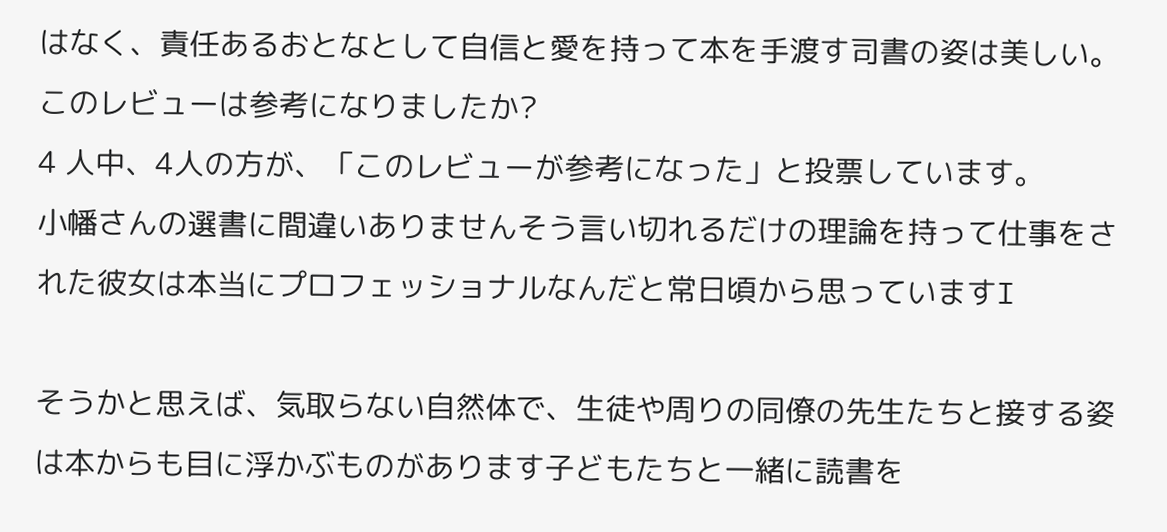はなく、責任あるおとなとして自信と愛を持って本を手渡す司書の姿は美しい。
このレビューは参考になりましたか?
4 人中、4人の方が、「このレビューが参考になった」と投票しています。
小幡さんの選書に間違いありませんそう言い切れるだけの理論を持って仕事をされた彼女は本当にプロフェッショナルなんだと常日頃から思っていますI

そうかと思えば、気取らない自然体で、生徒や周りの同僚の先生たちと接する姿は本からも目に浮かぶものがあります子どもたちと一緒に読書を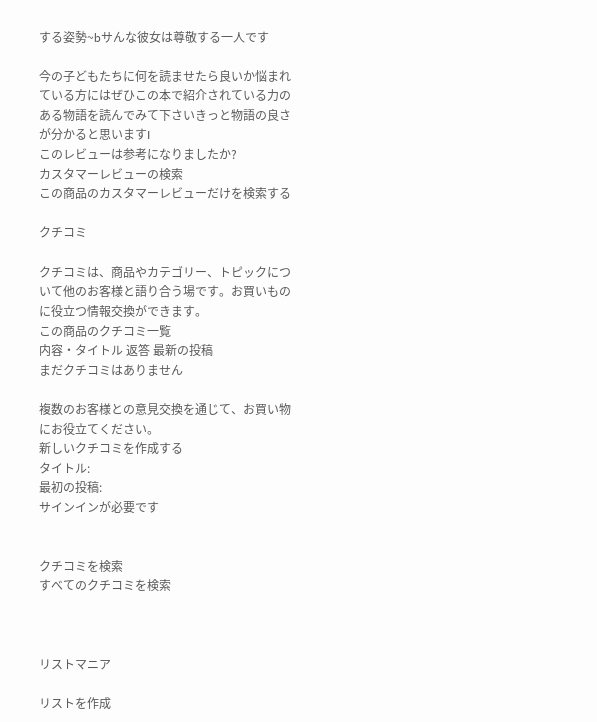する姿勢~bサんな彼女は尊敬する一人です

今の子どもたちに何を読ませたら良いか悩まれている方にはぜひこの本で紹介されている力のある物語を読んでみて下さいきっと物語の良さが分かると思いますI
このレビューは参考になりましたか?
カスタマーレビューの検索
この商品のカスタマーレビューだけを検索する

クチコミ

クチコミは、商品やカテゴリー、トピックについて他のお客様と語り合う場です。お買いものに役立つ情報交換ができます。
この商品のクチコミ一覧
内容・タイトル 返答 最新の投稿
まだクチコミはありません

複数のお客様との意見交換を通じて、お買い物にお役立てください。
新しいクチコミを作成する
タイトル:
最初の投稿:
サインインが必要です


クチコミを検索
すべてのクチコミを検索



リストマニア

リストを作成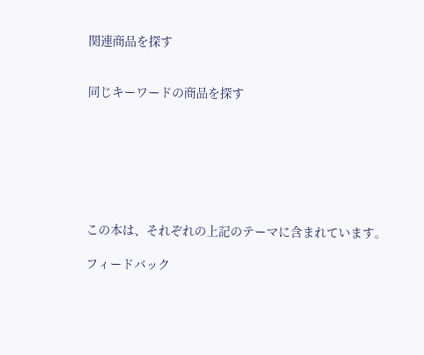関連商品を探す


同じキーワードの商品を探す







この本は、それぞれの上記のテーマに含まれています。

フィードバック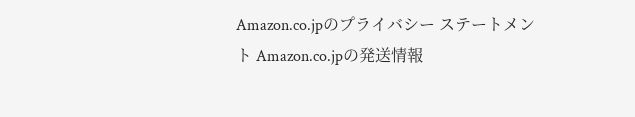Amazon.co.jpのプライバシー ステートメント Amazon.co.jpの発送情報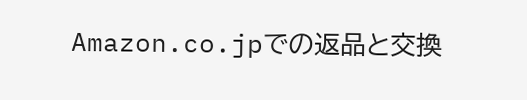Amazon.co.jpでの返品と交換